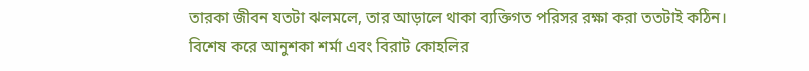তারকা জীবন যতটা ঝলমলে, তার আড়ালে থাকা ব্যক্তিগত পরিসর রক্ষা করা ততটাই কঠিন। বিশেষ করে আনুশকা শর্মা এবং বিরাট কোহলির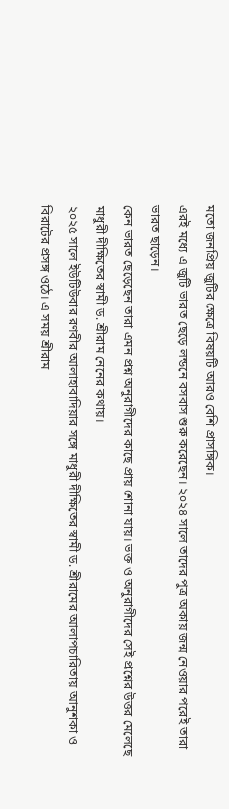মতো জনপ্রিয় জুটির ক্ষেত্রে বিষয়টি আরও বেশি প্রাসঙ্গিক।
এরই মধ্যে এ জুটি ভারত ছেড়ে লন্ডনে বসবাস শুরু করেছেন। ২০২৪ সালে তাদের পুত্র অকায় জন্ম নেওয়ার পরেই তারা ভারত ছাড়েন।
কেন ভারত ছেড়েছেন তারা এমন প্রশ্ন অনুরাগীদের কাছে প্রায় শোনা যায়। ভক্ত ও অনুরাগীদের সেই প্রশ্নের উত্তর মেলেছে মাধুরী দীক্ষিতের স্বামী ড. শ্রীরাম নেনের কথায়।
২০২৫ সালে ইউটিউবার রণবীর আলাহাবাদিয়ার সঙ্গে মাধুরী দীক্ষিতের স্বামী ড. শ্রীরামের আলাপচারিতায় আনুশকা ও বিরাটের প্রসঙ্গ ওঠে। এ সময় শ্রীরাম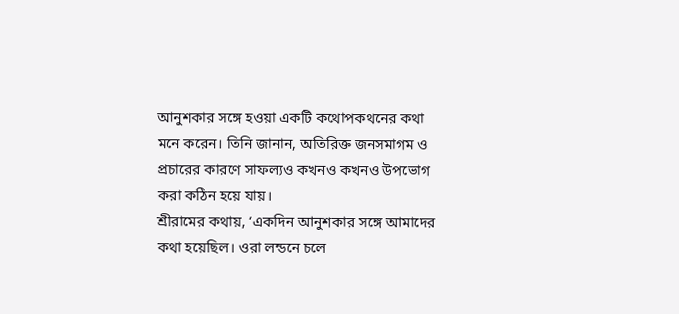আনুশকার সঙ্গে হওয়া একটি কথোপকথনের কথা মনে করেন। তিনি জানান, অতিরিক্ত জনসমাগম ও প্রচারের কারণে সাফল্যও কখনও কখনও উপভোগ করা কঠিন হয়ে যায়।
শ্রীরামের কথায়, ‘একদিন আনুশকার সঙ্গে আমাদের কথা হয়েছিল। ওরা লন্ডনে চলে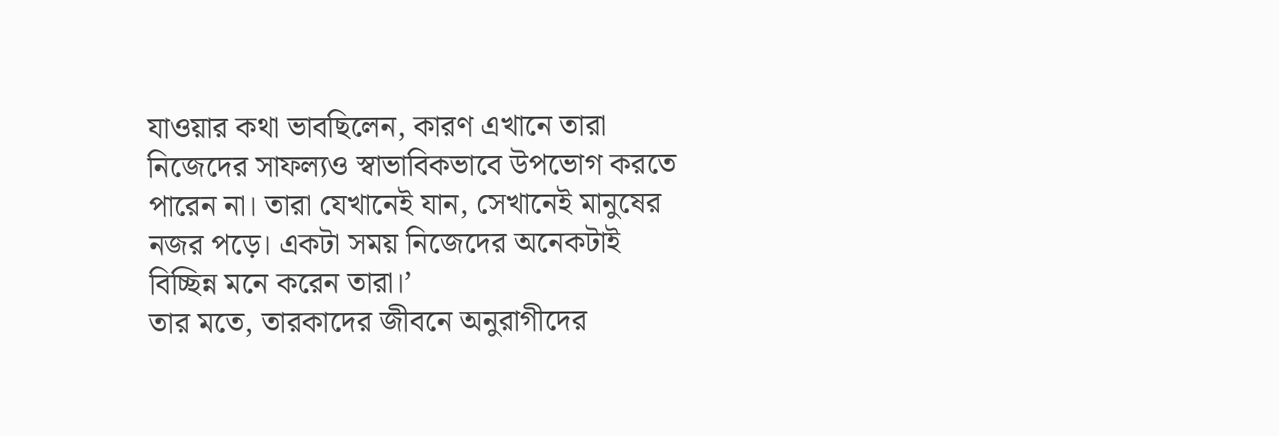যাওয়ার কথা ভাবছিলেন, কারণ এখানে তারা নিজেদের সাফল্যও স্বাভাবিকভাবে উপভোগ করতে পারেন না। তারা যেখানেই যান, সেখানেই মানুষের নজর পড়ে। একটা সময় নিজেদের অনেকটাই বিচ্ছিন্ন মনে করেন তারা।’
তার মতে, তারকাদের জীবনে অনুরাগীদের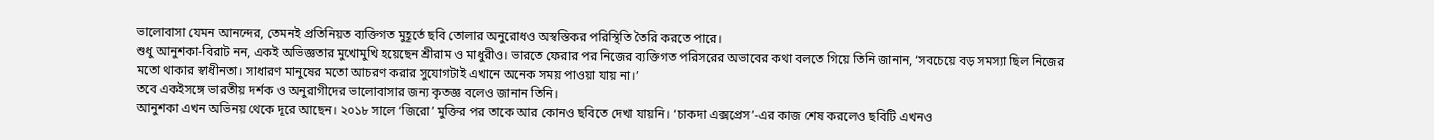ভালোবাসা যেমন আনন্দের, তেমনই প্রতিনিয়ত ব্যক্তিগত মুহূর্তে ছবি তোলার অনুরোধও অস্বস্তিকর পরিস্থিতি তৈরি করতে পারে।
শুধু আনুশকা-বিরাট নন, একই অভিজ্ঞতার মুখোমুখি হয়েছেন শ্রীরাম ও মাধুরীও। ভারতে ফেরার পর নিজের ব্যক্তিগত পরিসরের অভাবের কথা বলতে গিয়ে তিনি জানান, ‘সবচেয়ে বড় সমস্যা ছিল নিজের মতো থাকার স্বাধীনতা। সাধারণ মানুষের মতো আচরণ করার সুযোগটাই এখানে অনেক সময় পাওয়া যায় না।’
তবে একইসঙ্গে ভারতীয় দর্শক ও অনুরাগীদের ভালোবাসার জন্য কৃতজ্ঞ বলেও জানান তিনি।
আনুশকা এখন অভিনয় থেকে দূরে আছেন। ২০১৮ সালে ‘জিরো’ মুক্তির পর তাকে আর কোনও ছবিতে দেখা যায়নি। ‘চাকদা এক্সপ্রেস’-এর কাজ শেষ করলেও ছবিটি এখনও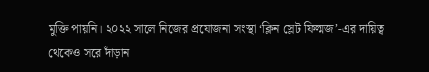মুক্তি পায়নি। ২০২২ সালে নিজের প্রযোজনা সংস্থা ‘ক্লিন স্লেট ফিল্মজ’-এর দায়িত্ব থেকেও সরে দাঁড়ান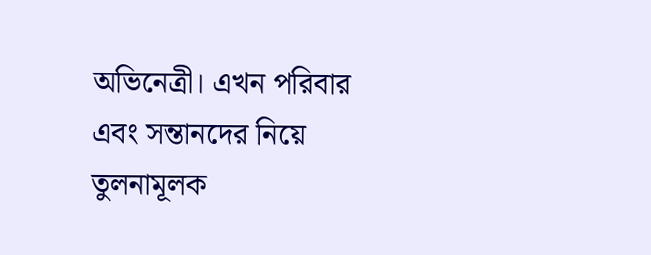অভিনেত্রী। এখন পরিবার এবং সন্তানদের নিয়ে তুলনামূলক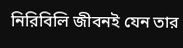নিরিবিলি জীবনই যেন তার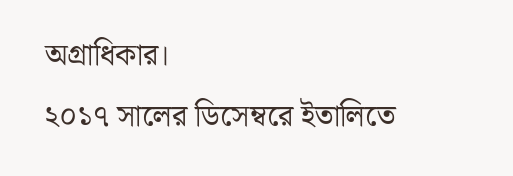অগ্রাধিকার।
২০১৭ সালের ডিসেম্বরে ইতালিতে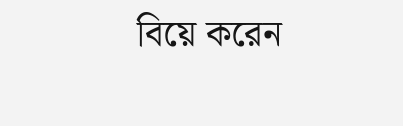বিয়ে করেন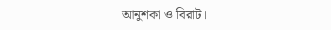আনুশকা ও বিরাট।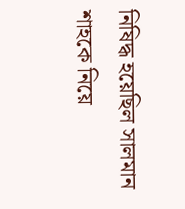নিষিদ্ধ হয়েছিল সালমান শাহকে নিয়ে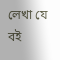লেখা যে বই